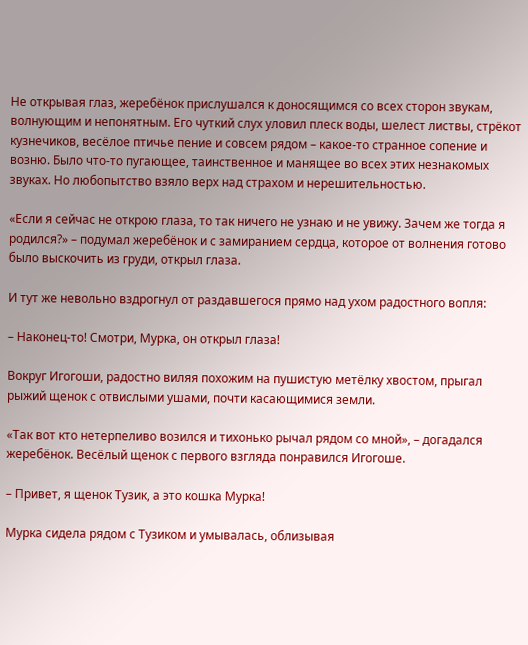Не открывая глаз, жеребёнок прислушался к доносящимся со всех сторон звукам, волнующим и непонятным. Его чуткий слух уловил плеск воды, шелест листвы, стрёкот кузнечиков, весёлое птичье пение и совсем рядом – какое-то странное сопение и возню. Было что-то пугающее, таинственное и манящее во всех этих незнакомых звуках. Но любопытство взяло верх над страхом и нерешительностью.

«Если я сейчас не открою глаза, то так ничего не узнаю и не увижу. Зачем же тогда я родился?» – подумал жеребёнок и с замиранием сердца, которое от волнения готово было выскочить из груди, открыл глаза.

И тут же невольно вздрогнул от раздавшегося прямо над ухом радостного вопля:

– Наконец-то! Смотри, Мурка, он открыл глаза!

Вокруг Игогоши, радостно виляя похожим на пушистую метёлку хвостом, прыгал рыжий щенок с отвислыми ушами, почти касающимися земли.

«Так вот кто нетерпеливо возился и тихонько рычал рядом со мной», – догадался жеребёнок. Весёлый щенок с первого взгляда понравился Игогоше.

– Привет, я щенок Тузик, а это кошка Мурка!

Мурка сидела рядом с Тузиком и умывалась, облизывая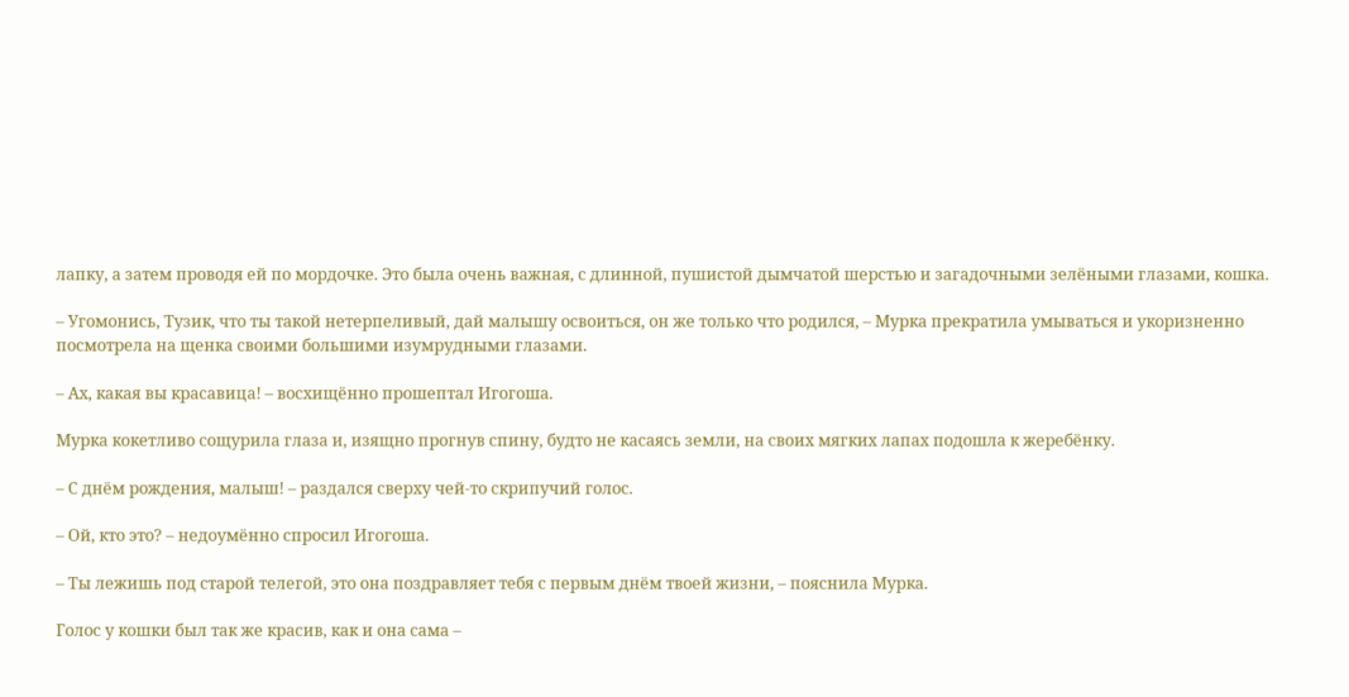лапку, а затем проводя ей по мордочке. Это была очень важная, с длинной, пушистой дымчатой шерстью и загадочными зелёными глазами, кошка.

– Угомонись, Тузик, что ты такой нетерпеливый, дай малышу освоиться, он же только что родился, – Мурка прекратила умываться и укоризненно посмотрела на щенка своими большими изумрудными глазами.

– Ах, какая вы красавица! – восхищённо прошептал Игогоша.

Мурка кокетливо сощурила глаза и, изящно прогнув спину, будто не касаясь земли, на своих мягких лапах подошла к жеребёнку.

– С днём рождения, малыш! – раздался сверху чей-то скрипучий голос.

– Ой, кто это? – недоумённо спросил Игогоша.

– Ты лежишь под старой телегой, это она поздравляет тебя с первым днём твоей жизни, – пояснила Мурка.

Голос у кошки был так же красив, как и она сама –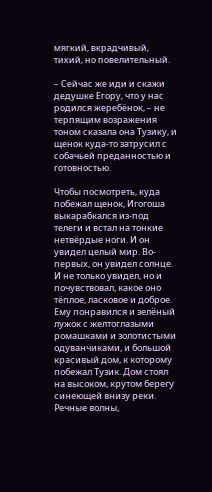мягкий, вкрадчивый, тихий, но повелительный.

– Сейчас же иди и скажи дедушке Егору, что у нас родился жеребёнок, – не терпящим возражения тоном сказала она Тузику, и щенок куда-то затрусил с собачьей преданностью и готовностью.

Чтобы посмотреть, куда побежал щенок, Игогоша выкарабкался из-под телеги и встал на тонкие нетвёрдые ноги. И он увидел целый мир. Во-первых, он увидел солнце. И не только увидел, но и почувствовал, какое оно тёплое, ласковое и доброе. Ему понравился и зелёный лужок с желтоглазыми ромашками и золотистыми одуванчиками, и большой красивый дом, к которому побежал Тузик. Дом стоял на высоком, крутом берегу синеющей внизу реки. Речные волны,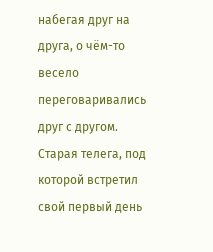набегая друг на друга, о чём-то весело переговаривались друг с другом. Старая телега, под которой встретил свой первый день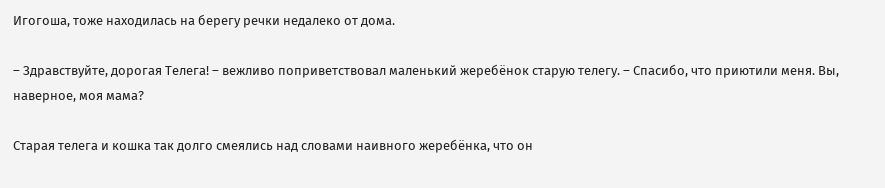Игогоша, тоже находилась на берегу речки недалеко от дома.

– Здравствуйте, дорогая Телега! – вежливо поприветствовал маленький жеребёнок старую телегу. – Спасибо, что приютили меня. Вы, наверное, моя мама?

Старая телега и кошка так долго смеялись над словами наивного жеребёнка, что он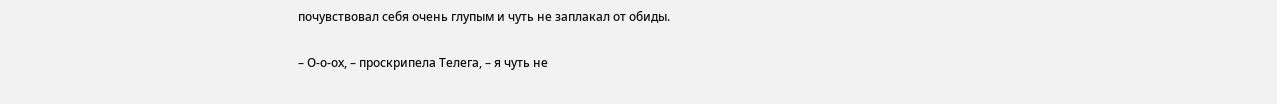почувствовал себя очень глупым и чуть не заплакал от обиды.

– О-о-ох, – проскрипела Телега, – я чуть не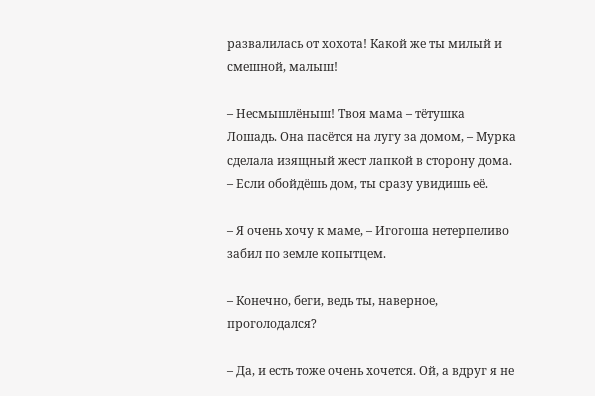развалилась от хохота! Какой же ты милый и смешной, малыш!

– Несмышлёныш! Твоя мама – тётушка Лошадь. Она пасётся на лугу за домом, – Мурка сделала изящный жест лапкой в сторону дома. – Если обойдёшь дом, ты сразу увидишь её.

– Я очень хочу к маме, – Игогоша нетерпеливо забил по земле копытцем.

– Конечно, беги, ведь ты, наверное, проголодался?

– Да, и есть тоже очень хочется. Ой, а вдруг я не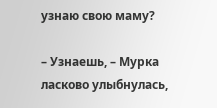узнаю свою маму?

– Узнаешь, – Мурка ласково улыбнулась,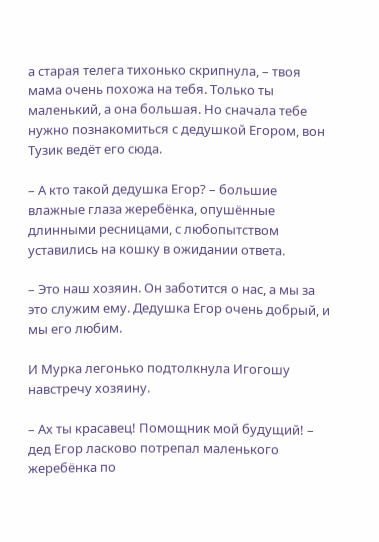а старая телега тихонько скрипнула, – твоя мама очень похожа на тебя. Только ты маленький, а она большая. Но сначала тебе нужно познакомиться с дедушкой Егором, вон Тузик ведёт его сюда.

– А кто такой дедушка Егор? – большие влажные глаза жеребёнка, опушённые длинными ресницами, с любопытством уставились на кошку в ожидании ответа.

– Это наш хозяин. Он заботится о нас, а мы за это служим ему. Дедушка Егор очень добрый, и мы его любим.

И Мурка легонько подтолкнула Игогошу навстречу хозяину.

– Ах ты красавец! Помощник мой будущий! – дед Егор ласково потрепал маленького жеребёнка по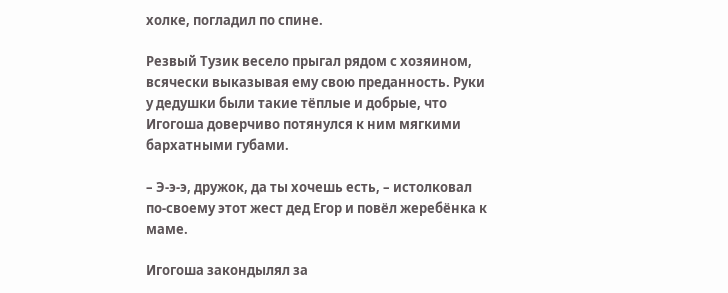холке, погладил по спине.

Резвый Тузик весело прыгал рядом с хозяином, всячески выказывая ему свою преданность. Руки у дедушки были такие тёплые и добрые, что Игогоша доверчиво потянулся к ним мягкими бархатными губами.

– Э-э-э, дружок, да ты хочешь есть, – истолковал по-своему этот жест дед Егор и повёл жеребёнка к маме.

Игогоша закондылял за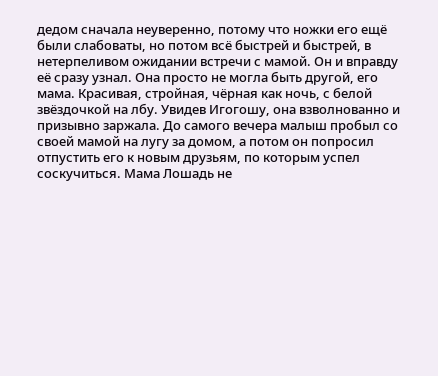дедом сначала неуверенно, потому что ножки его ещё были слабоваты, но потом всё быстрей и быстрей, в нетерпеливом ожидании встречи с мамой. Он и вправду её сразу узнал. Она просто не могла быть другой, его мама. Красивая, стройная, чёрная как ночь, с белой звёздочкой на лбу. Увидев Игогошу, она взволнованно и призывно заржала. До самого вечера малыш пробыл со своей мамой на лугу за домом, а потом он попросил отпустить его к новым друзьям, по которым успел соскучиться. Мама Лошадь не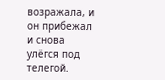возражала, и он прибежал и снова улёгся под телегой.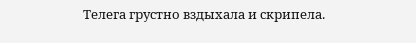Телега грустно вздыхала и скрипела.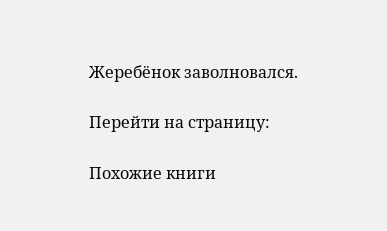Жеребёнок заволновался.

Перейти на страницу:

Похожие книги